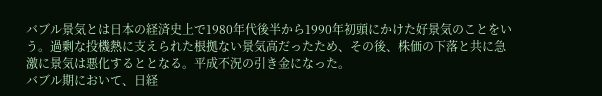バブル景気とは日本の経済史上で1980年代後半から1990年初頭にかけた好景気のことをいう。過剰な投機熱に支えられた根拠ない景気高だったため、その後、株価の下落と共に急激に景気は悪化するととなる。平成不況の引き金になった。
バブル期において、日経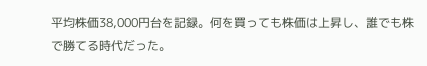平均株価38,000円台を記録。何を買っても株価は上昇し、誰でも株で勝てる時代だった。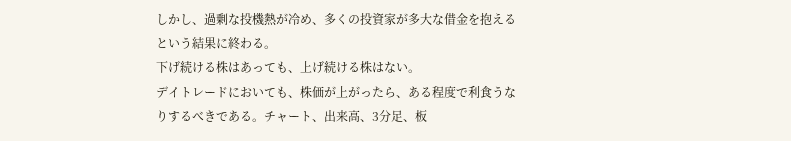しかし、過剰な投機熱が冷め、多くの投資家が多大な借金を抱えるという結果に終わる。
下げ続ける株はあっても、上げ続ける株はない。
デイトレードにおいても、株価が上がったら、ある程度で利食うなりするべきである。チャート、出来高、3分足、板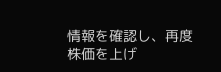情報を確認し、再度株価を上げ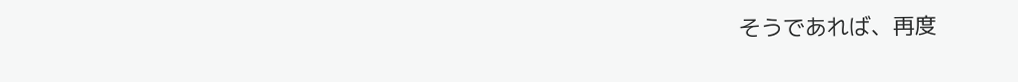そうであれば、再度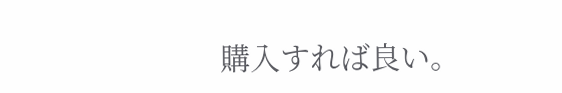購入すれば良い。